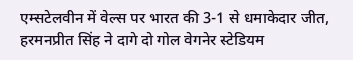एम्सटेलवीन में वेल्स पर भारत की 3-1 से धमाकेदार जीत, हरमनप्रीत सिंह ने दागे दो गोल वेगनेर स्टेडियम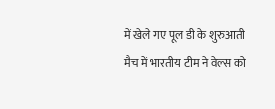में खेले गए पूल डी के शुरुआती मैच में भारतीय टीम ने वेल्स को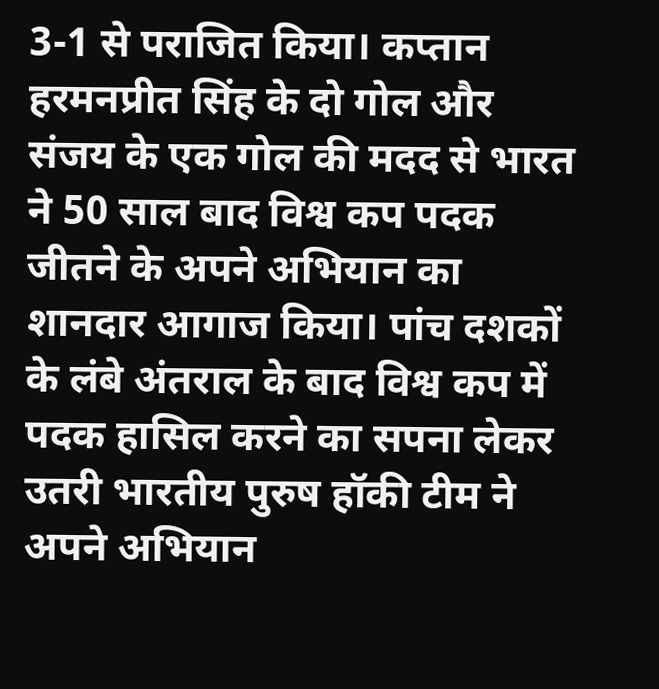3-1 से पराजित किया। कप्तान हरमनप्रीत सिंह के दो गोल और संजय के एक गोल की मदद से भारत ने 50 साल बाद विश्व कप पदक जीतने के अपने अभियान का शानदार आगाज किया। पांच दशकों के लंबे अंतराल के बाद विश्व कप में पदक हासिल करने का सपना लेकर उतरी भारतीय पुरुष हॉकी टीम ने अपने अभियान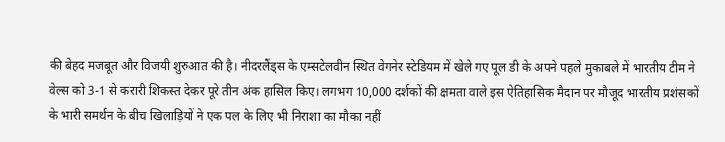की बेहद मजबूत और विजयी शुरुआत की है। नीदरलैंड्स के एम्सटेलवीन स्थित वेगनेर स्टेडियम में खेले गए पूल डी के अपने पहले मुकाबले में भारतीय टीम ने वेल्स को 3-1 से करारी शिकस्त देकर पूरे तीन अंक हासिल किए। लगभग 10,000 दर्शकों की क्षमता वाले इस ऐतिहासिक मैदान पर मौजूद भारतीय प्रशंसकों के भारी समर्थन के बीच खिलाड़ियों ने एक पल के लिए भी निराशा का मौका नहीं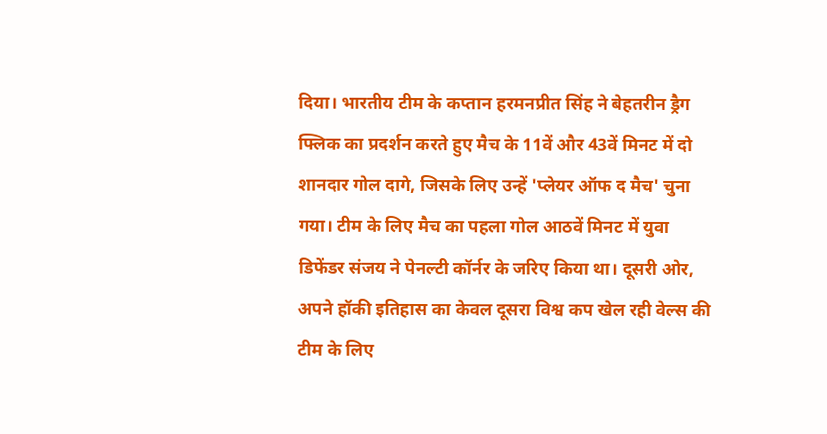दिया। भारतीय टीम के कप्तान हरमनप्रीत सिंह ने बेहतरीन ड्रैग फ्लिक का प्रदर्शन करते हुए मैच के 11वें और 43वें मिनट में दो शानदार गोल दागे, जिसके लिए उन्हें 'प्लेयर ऑफ द मैच' चुना गया। टीम के लिए मैच का पहला गोल आठवें मिनट में युवा डिफेंडर संजय ने पेनल्टी कॉर्नर के जरिए किया था। दूसरी ओर, अपने हॉकी इतिहास का केवल दूसरा विश्व कप खेल रही वेल्स की टीम के लिए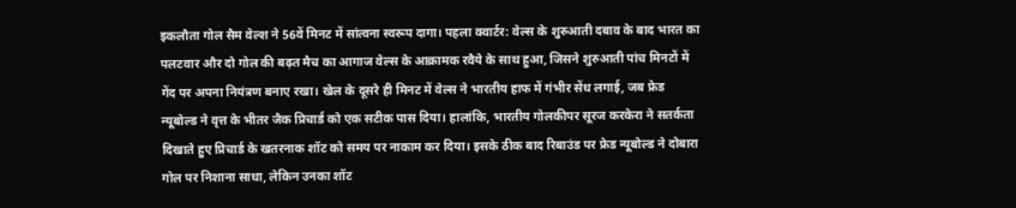इकलौता गोल सैम वेल्श ने 56वें मिनट में सांत्वना स्वरूप दागा। पहला क्वार्टर: वेल्स के शुरुआती दबाव के बाद भारत का पलटवार और दो गोल की बढ़त मैच का आगाज वेल्स के आक्रामक रवैये के साथ हुआ, जिसने शुरुआती पांच मिनटों में गेंद पर अपना नियंत्रण बनाए रखा। खेल के दूसरे ही मिनट में वेल्स ने भारतीय हाफ में गंभीर सेंध लगाई, जब फ्रेड न्यूबोल्ड ने वृत्त के भीतर जैक प्रिचार्ड को एक सटीक पास दिया। हालांकि, भारतीय गोलकीपर सूरज करकेरा ने सतर्कता दिखाते हुए प्रिचार्ड के खतरनाक शॉट को समय पर नाकाम कर दिया। इसके ठीक बाद रिबाउंड पर फ्रेड न्यूबोल्ड ने दोबारा गोल पर निशाना साधा, लेकिन उनका शॉट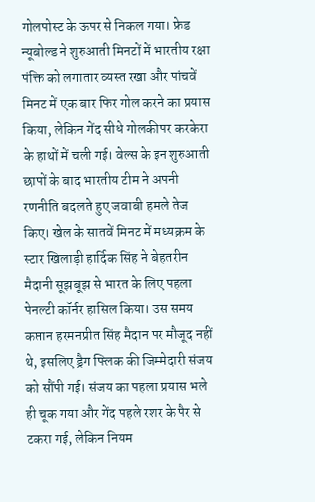गोलपोस्ट के ऊपर से निकल गया। फ्रेड न्यूबोल्ड ने शुरुआती मिनटों में भारतीय रक्षा पंक्ति को लगातार व्यस्त रखा और पांचवें मिनट में एक बार फिर गोल करने का प्रयास किया, लेकिन गेंद सीधे गोलकीपर करकेरा के हाथों में चली गई। वेल्स के इन शुरुआती छापों के बाद भारतीय टीम ने अपनी रणनीति बदलते हुए जवाबी हमले तेज किए। खेल के सातवें मिनट में मध्यक्रम के स्टार खिलाड़ी हार्दिक सिंह ने बेहतरीन मैदानी सूझबूझ से भारत के लिए पहला पेनल्टी कॉर्नर हासिल किया। उस समय कप्तान हरमनप्रीत सिंह मैदान पर मौजूद नहीं थे, इसलिए ड्रैग फ्लिक की जिम्मेदारी संजय को सौंपी गई। संजय का पहला प्रयास भले ही चूक गया और गेंद पहले रशर के पैर से टकरा गई, लेकिन नियम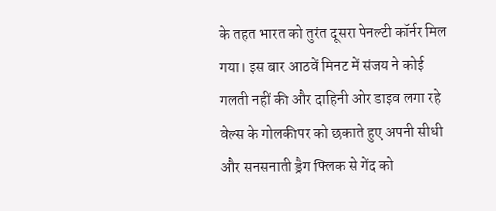के तहत भारत को तुरंत दूसरा पेनल्टी कॉर्नर मिल गया। इस बार आठवें मिनट में संजय ने कोई गलती नहीं की और दाहिनी ओर डाइव लगा रहे वेल्स के गोलकीपर को छकाते हुए अपनी सीधी और सनसनाती ड्रैग फ्लिक से गेंद को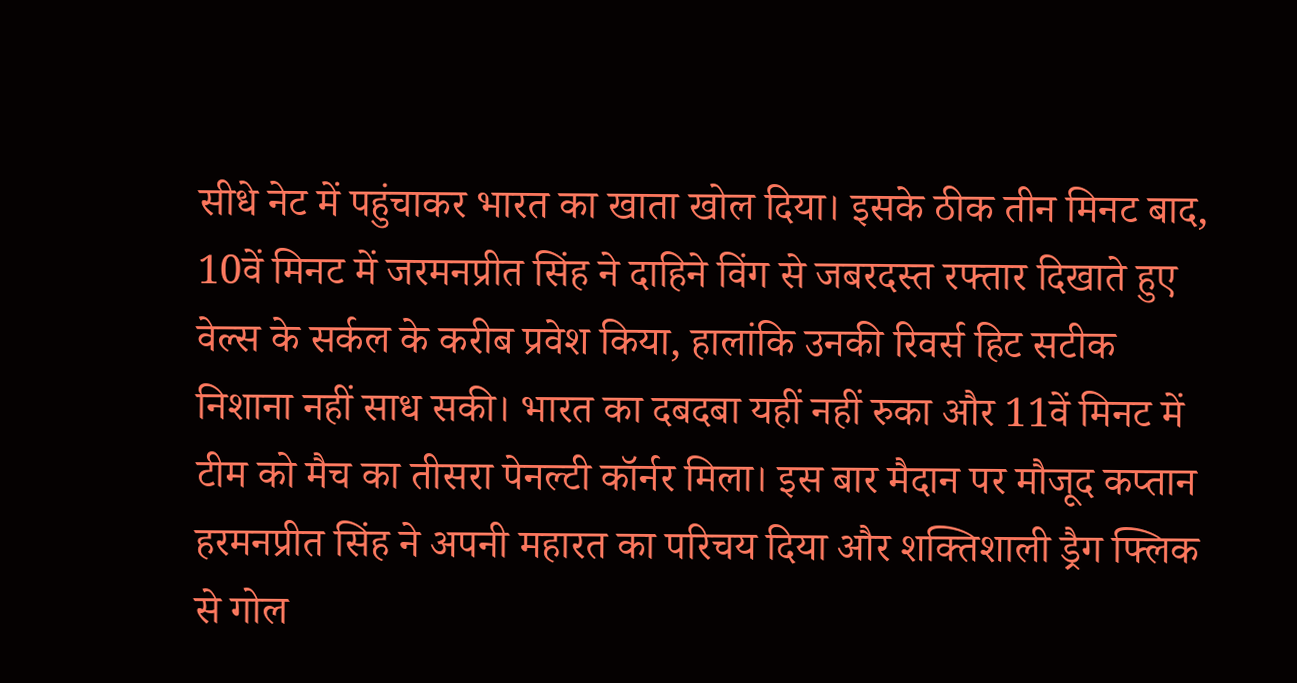सीधे नेट में पहुंचाकर भारत का खाता खोल दिया। इसके ठीक तीन मिनट बाद, 10वें मिनट में जरमनप्रीत सिंह ने दाहिने विंग से जबरदस्त रफ्तार दिखाते हुए वेल्स के सर्कल के करीब प्रवेश किया, हालांकि उनकी रिवर्स हिट सटीक निशाना नहीं साध सकी। भारत का दबदबा यहीं नहीं रुका और 11वें मिनट में टीम को मैच का तीसरा पेनल्टी कॉर्नर मिला। इस बार मैदान पर मौजूद कप्तान हरमनप्रीत सिंह ने अपनी महारत का परिचय दिया और शक्तिशाली ड्रैग फ्लिक से गोल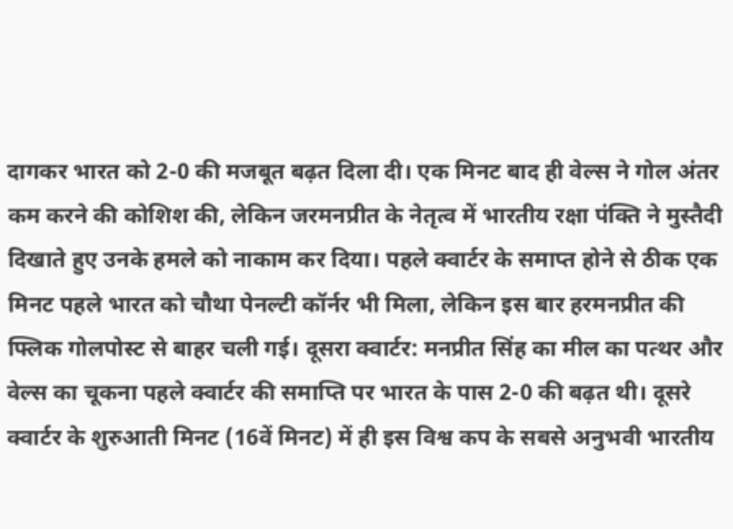दागकर भारत को 2-0 की मजबूत बढ़त दिला दी। एक मिनट बाद ही वेल्स ने गोल अंतर कम करने की कोशिश की, लेकिन जरमनप्रीत के नेतृत्व में भारतीय रक्षा पंक्ति ने मुस्तैदी दिखाते हुए उनके हमले को नाकाम कर दिया। पहले क्वार्टर के समाप्त होने से ठीक एक मिनट पहले भारत को चौथा पेनल्टी कॉर्नर भी मिला, लेकिन इस बार हरमनप्रीत की फ्लिक गोलपोस्ट से बाहर चली गई। दूसरा क्वार्टर: मनप्रीत सिंह का मील का पत्थर और वेल्स का चूकना पहले क्वार्टर की समाप्ति पर भारत के पास 2-0 की बढ़त थी। दूसरे क्वार्टर के शुरुआती मिनट (16वें मिनट) में ही इस विश्व कप के सबसे अनुभवी भारतीय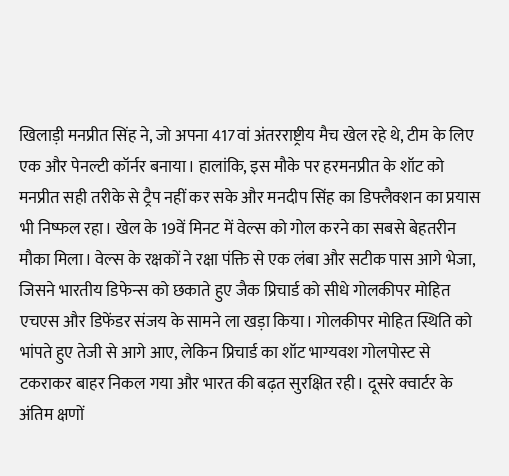खिलाड़ी मनप्रीत सिंह ने, जो अपना 417वां अंतरराष्ट्रीय मैच खेल रहे थे, टीम के लिए एक और पेनल्टी कॉर्नर बनाया। हालांकि, इस मौके पर हरमनप्रीत के शॉट को मनप्रीत सही तरीके से ट्रैप नहीं कर सके और मनदीप सिंह का डिफ्लैक्शन का प्रयास भी निष्फल रहा। खेल के 19वें मिनट में वेल्स को गोल करने का सबसे बेहतरीन मौका मिला। वेल्स के रक्षकों ने रक्षा पंक्ति से एक लंबा और सटीक पास आगे भेजा, जिसने भारतीय डिफेन्स को छकाते हुए जैक प्रिचार्ड को सीधे गोलकीपर मोहित एचएस और डिफेंडर संजय के सामने ला खड़ा किया। गोलकीपर मोहित स्थिति को भांपते हुए तेजी से आगे आए, लेकिन प्रिचार्ड का शॉट भाग्यवश गोलपोस्ट से टकराकर बाहर निकल गया और भारत की बढ़त सुरक्षित रही। दूसरे क्वार्टर के अंतिम क्षणों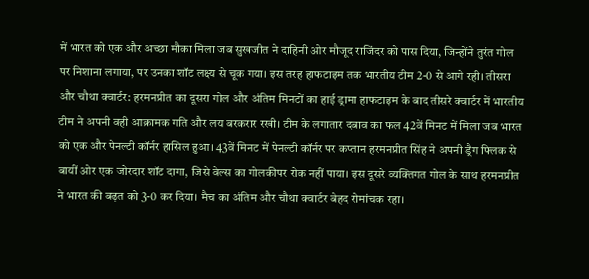में भारत को एक और अच्छा मौका मिला जब सुखजीत ने दाहिनी ओर मौजूद राजिंदर को पास दिया, जिन्होंने तुरंत गोल पर निशाना लगाया, पर उनका शॉट लक्ष्य से चूक गया। इस तरह हाफटाइम तक भारतीय टीम 2-0 से आगे रही। तीसरा और चौथा क्वार्टर: हरमनप्रीत का दूसरा गोल और अंतिम मिनटों का हाई ड्रामा हाफटाइम के बाद तीसरे क्वार्टर में भारतीय टीम ने अपनी वही आक्रामक गति और लय बरकरार रखी। टीम के लगातार दबाव का फल 42वें मिनट में मिला जब भारत को एक और पेनल्टी कॉर्नर हासिल हुआ। 43वें मिनट में पेनल्टी कॉर्नर पर कप्तान हरमनप्रीत सिंह ने अपनी ड्रैग फ्लिक से बायीं ओर एक जोरदार शॉट दागा, जिसे वेल्स का गोलकीपर रोक नहीं पाया। इस दूसरे व्यक्तिगत गोल के साथ हरमनप्रीत ने भारत की बढ़त को 3-0 कर दिया। मैच का अंतिम और चौथा क्वार्टर बेहद रोमांचक रहा।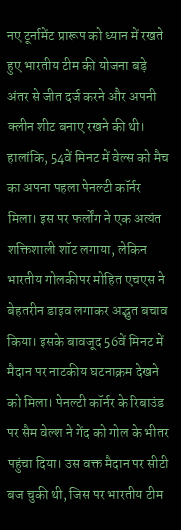नए टूर्नामेंट प्रारूप को ध्यान में रखते हुए भारतीय टीम की योजना बड़े अंतर से जीत दर्ज करने और अपनी क्लीन शीट बनाए रखने की थी। हालांकि, 54वें मिनट में वेल्स को मैच का अपना पहला पेनल्टी कॉर्नर मिला। इस पर फर्लोंग ने एक अत्यंत शक्तिशाली शॉट लगाया, लेकिन भारतीय गोलकीपर मोहित एचएस ने बेहतरीन डाइव लगाकर अद्भुत बचाव किया। इसके बावजूद 56वें मिनट में मैदान पर नाटकीय घटनाक्रम देखने को मिला। पेनल्टी कॉर्नर के रिबाउंड पर सैम वेल्श ने गेंद को गोल के भीतर पहुंचा दिया। उस वक्त मैदान पर सीटी बज चुकी थी, जिस पर भारतीय टीम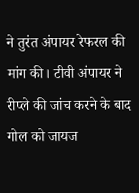ने तुरंत अंपायर रेफरल की मांग की। टीवी अंपायर ने रीप्ले की जांच करने के बाद गोल को जायज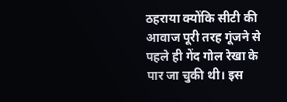ठहराया क्योंकि सीटी की आवाज पूरी तरह गूंजने से पहले ही गेंद गोल रेखा के पार जा चुकी थी। इस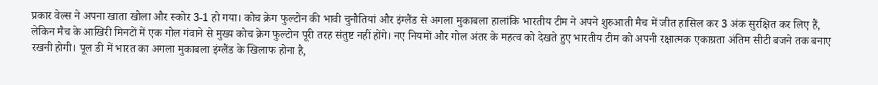प्रकार वेल्स ने अपना खाता खोला और स्कोर 3-1 हो गया। कोच क्रेग फुल्टोन की भावी चुनौतियां और इंग्लैंड से अगला मुकाबला हालांकि भारतीय टीम ने अपने शुरुआती मैच में जीत हासिल कर 3 अंक सुरक्षित कर लिए हैं, लेकिन मैच के आखिरी मिनटों में एक गोल गंवाने से मुख्य कोच क्रेग फुल्टोन पूरी तरह संतुष्ट नहीं होंगे। नए नियमों और गोल अंतर के महत्व को देखते हुए भारतीय टीम को अपनी रक्षात्मक एकाग्रता अंतिम सीटी बजने तक बनाए रखनी होगी। पूल डी में भारत का अगला मुकाबला इंग्लैंड के खिलाफ होना है,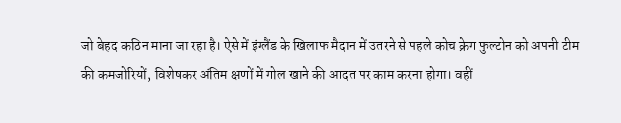जो बेहद कठिन माना जा रहा है। ऐसे में इंग्लैंड के खिलाफ मैदान में उतरने से पहले कोच क्रेग फुल्टोन को अपनी टीम की कमजोरियों, विशेषकर अंतिम क्षणों में गोल खाने की आदत पर काम करना होगा। वहीं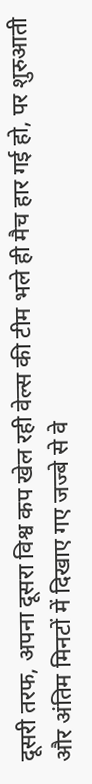दूसरी तरफ, अपना दूसरा विश्व कप खेल रही वेल्स की टीम भले ही मैच हार गई हो, पर शुरुआती और अंतिम मिनटों में दिखाए गए जज्बे से वे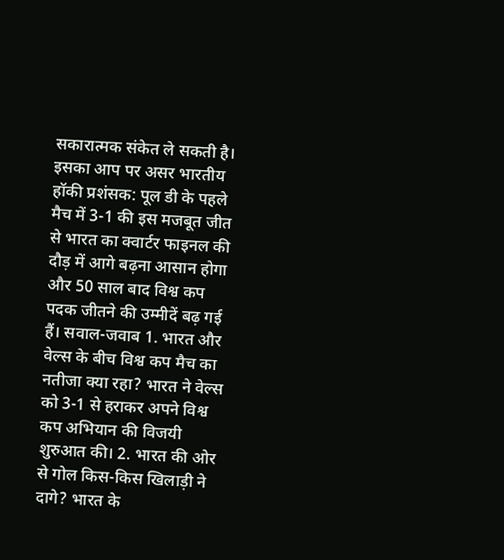सकारात्मक संकेत ले सकती है। इसका आप पर असर भारतीय हॉकी प्रशंसक: पूल डी के पहले मैच में 3-1 की इस मजबूत जीत से भारत का क्वार्टर फाइनल की दौड़ में आगे बढ़ना आसान होगा और 50 साल बाद विश्व कप पदक जीतने की उम्मीदें बढ़ गई हैं। सवाल-जवाब 1. भारत और वेल्स के बीच विश्व कप मैच का नतीजा क्या रहा? भारत ने वेल्स को 3-1 से हराकर अपने विश्व कप अभियान की विजयी शुरुआत की। 2. भारत की ओर से गोल किस-किस खिलाड़ी ने दागे? भारत के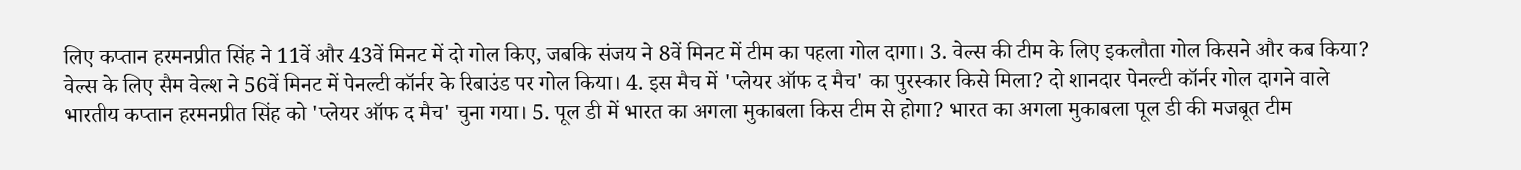लिए कप्तान हरमनप्रीत सिंह ने 11वें और 43वें मिनट में दो गोल किए, जबकि संजय ने 8वें मिनट में टीम का पहला गोल दागा। 3. वेल्स की टीम के लिए इकलौता गोल किसने और कब किया? वेल्स के लिए सैम वेल्श ने 56वें मिनट में पेनल्टी कॉर्नर के रिबाउंड पर गोल किया। 4. इस मैच में 'प्लेयर ऑफ द मैच' का पुरस्कार किसे मिला? दो शानदार पेनल्टी कॉर्नर गोल दागने वाले भारतीय कप्तान हरमनप्रीत सिंह को 'प्लेयर ऑफ द मैच' चुना गया। 5. पूल डी में भारत का अगला मुकाबला किस टीम से होगा? भारत का अगला मुकाबला पूल डी की मजबूत टीम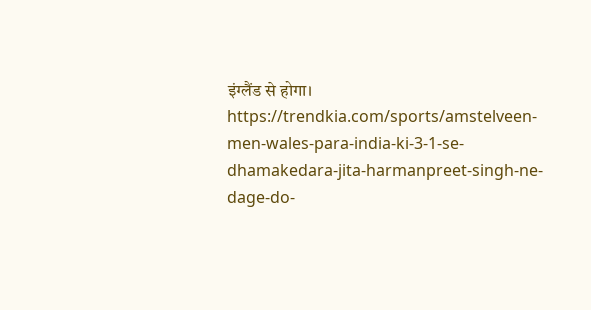इंग्लैंड से होगा। https://trendkia.com/sports/amstelveen-men-wales-para-india-ki-3-1-se-dhamakedara-jita-harmanpreet-singh-ne-dage-do-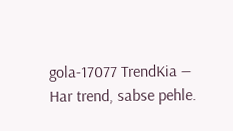gola-17077 TrendKia — Har trend, sabse pehle.